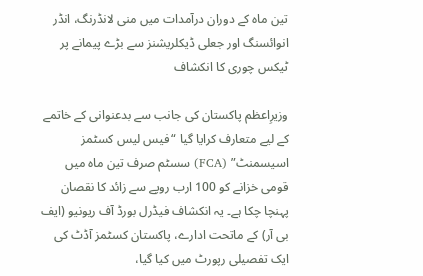تین ماہ کے دوران درآمدات میں منی لانڈرنگ، انڈر انوائسنگ اور جعلی ڈیکلریشنز سے بڑے پیمانے پر ٹیکس چوری کا انکشاف

وزیرِاعظم پاکستان کی جانب سے بدعنوانی کے خاتمے کے لیے متعارف کرایا گیا “فیس لیس کسٹمز اسیسمنٹ” (FCA) سسٹم صرف تین ماہ میں قومی خزانے کو 100 ارب روپے سے زائد کا نقصان پہنچا چکا ہے۔ یہ انکشاف فیڈرل بورڈ آف ریونیو (ایف بی آر) کے ماتحت ادارے، پاکستان کسٹمز آڈٹ کی ایک تفصیلی رپورٹ میں کیا گیا،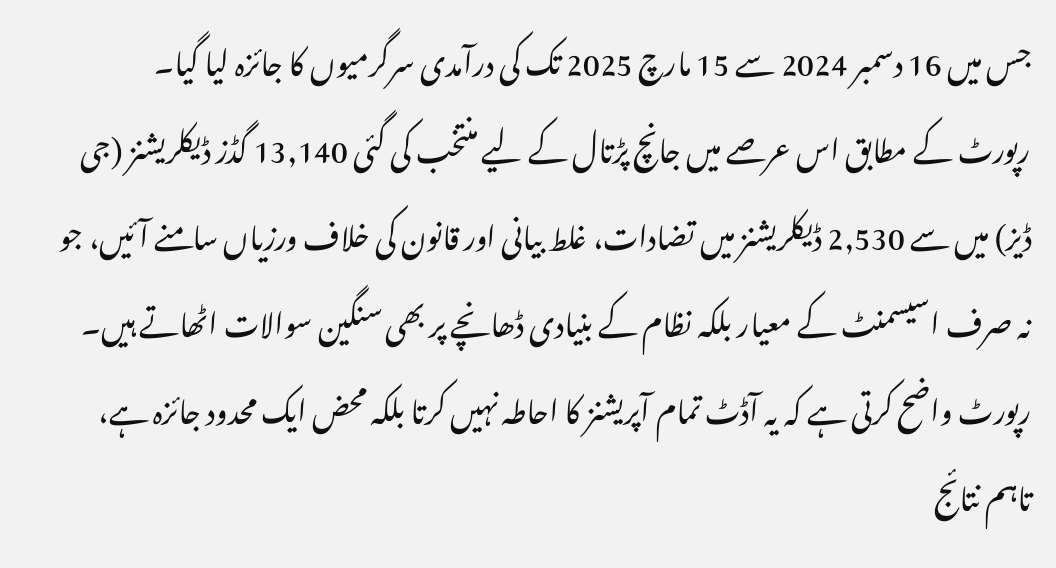جس میں 16 دسمبر 2024 سے 15 مارچ 2025 تک کی درآمدی سرگرمیوں کا جائزہ لیا گیا۔
رپورٹ کے مطابق اس عرصے میں جانچ پڑتال کے لیے منتخب کی گئی 13,140 گڈز ڈیکلریشنز (جی ڈیز) میں سے 2,530 ڈیکلریشنز میں تضادات، غلط بیانی اور قانون کی خلاف ورزیاں سامنے آئیں، جو نہ صرف اسیسمنٹ کے معیار بلکہ نظام کے بنیادی ڈھانچے پر بھی سنگین سوالات اٹھاتے ہیں۔ رپورٹ واضح کرتی ہے کہ یہ آڈٹ تمام آپریشنز کا احاطہ نہیں کرتا بلکہ محض ایک محدود جائزہ ہے، تاہم نتائج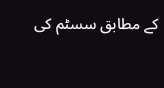کے مطابق سسٹم کی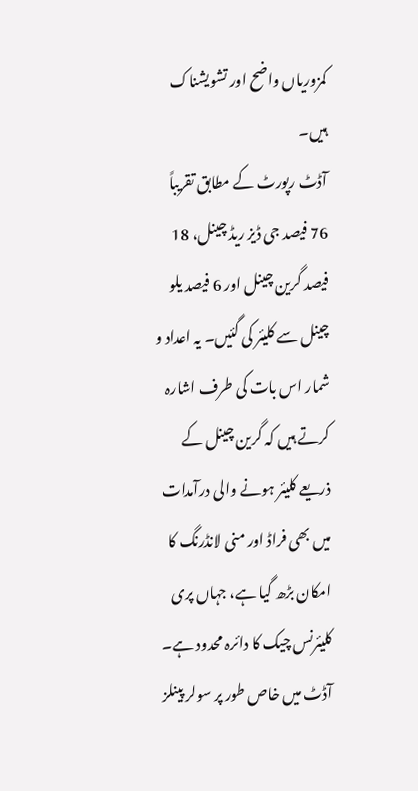کمزوریاں واضح اور تشویشناک ہیں۔
آڈٹ رپورٹ کے مطابق تقریباً 76 فیصد جی ڈیز ریڈ چینل، 18 فیصد گرین چینل اور 6 فیصد یلو چینل سے کلیئر کی گئیں۔ یہ اعداد و شمار اس بات کی طرف اشارہ کرتے ہیں کہ گرین چینل کے ذریعے کلیئر ہونے والی درآمدات میں بھی فراڈ اور منی لانڈرنگ کا امکان بڑھ گیا ہے، جہاں پری کلیئرنس چیک کا دائرہ محدود ہے۔
آڈٹ میں خاص طور پر سولر پینلز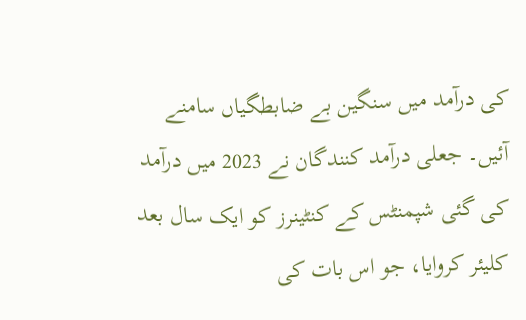کی درآمد میں سنگین بے ضابطگیاں سامنے آئیں۔ جعلی درآمد کنندگان نے 2023 میں درآمد کی گئی شپمنٹس کے کنٹینرز کو ایک سال بعد کلیئر کروایا، جو اس بات کی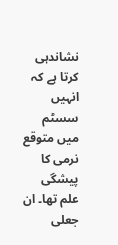نشاندہی کرتا ہے کہ انہیں سسٹم میں متوقع نرمی کا پیشگی علم تھا۔ ان جعلی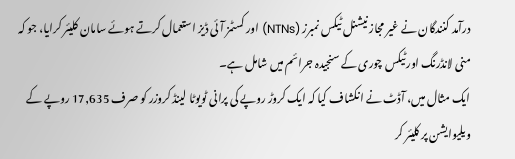درآمد کنندگان نے غیر مجاز نیشنل ٹیکس نمبرز (NTNs) اور کسٹمز آئی ڈیز استعمال کرتے ہوئے سامان کلیئر کرایا، جو کہ منی لانڈرنگ اور ٹیکس چوری کے سنجیدہ جرائم میں شامل ہے۔
ایک مثال میں، آڈٹ نے انکشاف کیا کہ ایک کروڑ روپے کی پرانی ٹویوٹا لینڈ کروزر کو صرف 17,635 روپے کے ویلیوایشن پر کلیئر کر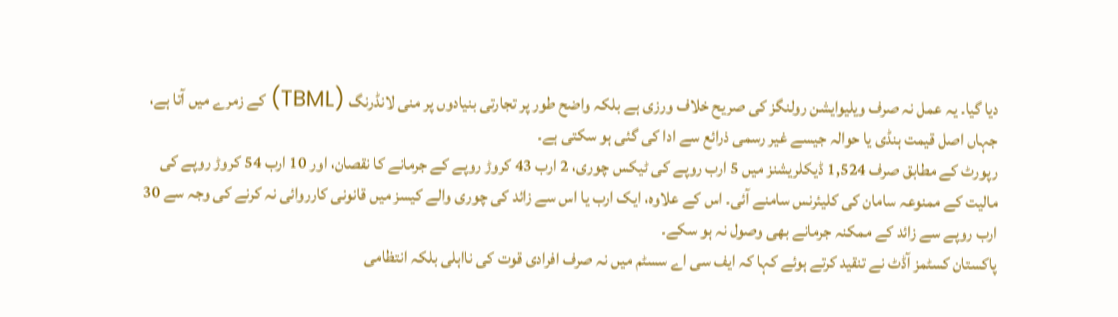دیا گیا۔ یہ عمل نہ صرف ویلیوایشن رولنگز کی صریح خلاف ورزی ہے بلکہ واضح طور پر تجارتی بنیادوں پر منی لانڈرنگ (TBML) کے زمرے میں آتا ہے، جہاں اصل قیمت ہنڈی یا حوالہ جیسے غیر رسمی ذرائع سے ادا کی گئی ہو سکتی ہے۔
رپورٹ کے مطابق صرف 1,524 ڈیکلریشنز میں 5 ارب روپے کی ٹیکس چوری، 2 ارب 43 کروڑ روپے کے جرمانے کا نقصان، اور 10 ارب 54 کروڑ روپے کی مالیت کے ممنوعہ سامان کی کلیئرنس سامنے آئی۔ اس کے علاوہ، ایک ارب یا اس سے زائد کی چوری والے کیسز میں قانونی کارروائی نہ کرنے کی وجہ سے 30 ارب روپے سے زائد کے ممکنہ جرمانے بھی وصول نہ ہو سکے۔
پاکستان کسٹمز آڈٹ نے تنقید کرتے ہوئے کہا کہ ایف سی اے سسٹم میں نہ صرف افرادی قوت کی نااہلی بلکہ انتظامی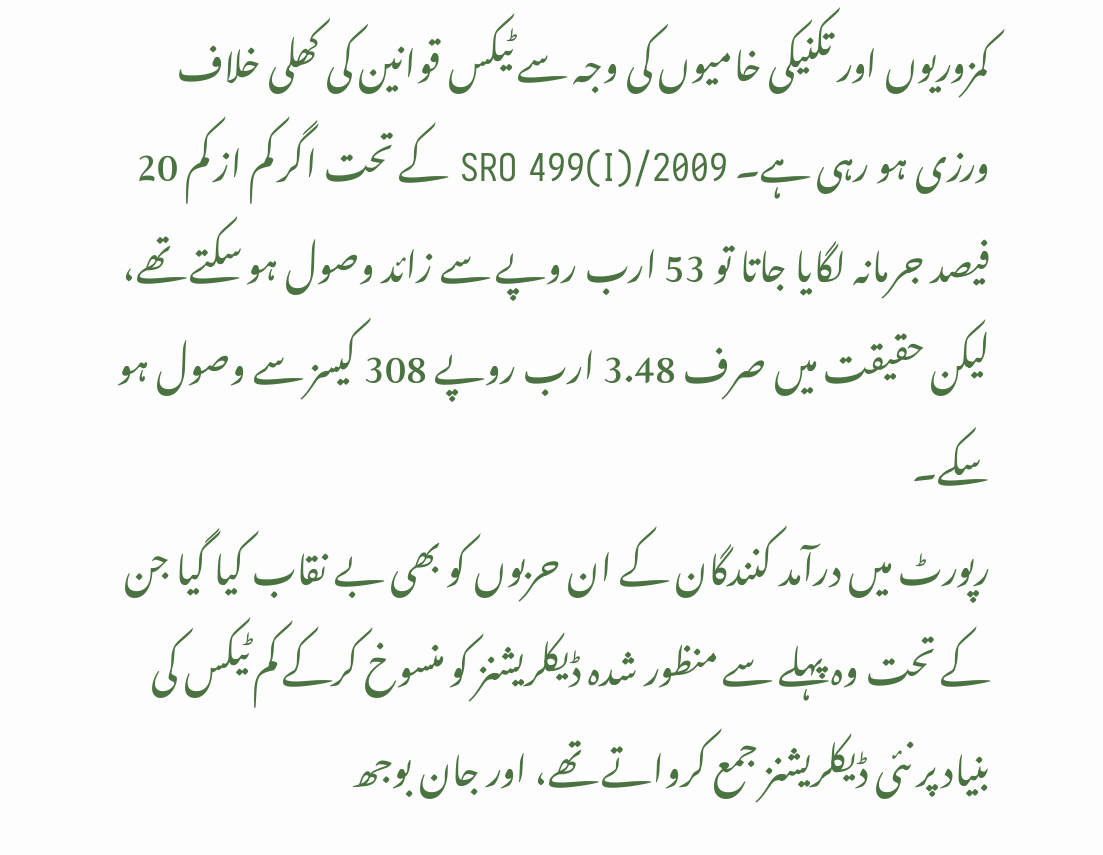کمزوریوں اور تکنیکی خامیوں کی وجہ سے ٹیکس قوانین کی کھلی خلاف ورزی ہو رہی ہے۔ SRO 499(I)/2009 کے تحت اگر کم از کم 20 فیصد جرمانہ لگایا جاتا تو 53 ارب روپے سے زائد وصول ہو سکتے تھے، لیکن حقیقت میں صرف 3.48 ارب روپے 308 کیسز سے وصول ہو سکے۔
رپورٹ میں درآمد کنندگان کے ان حربوں کو بھی بے نقاب کیا گیا جن کے تحت وہ پہلے سے منظور شدہ ڈیکلریشنز کو منسوخ کرکے کم ٹیکس کی بنیاد پر نئی ڈیکلریشنز جمع کرواتے تھے، اور جان بوجھ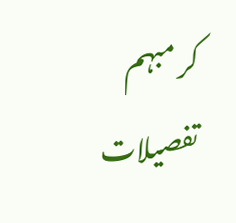کر مبہم تفصیلات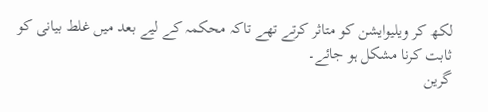لکھ کر ویلیوایشن کو متاثر کرتے تھے تاکہ محکمہ کے لیے بعد میں غلط بیانی کو ثابت کرنا مشکل ہو جائے۔
گرین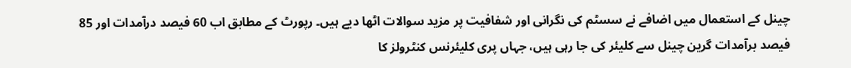چینل کے استعمال میں اضافے نے سسٹم کی نگرانی اور شفافیت پر مزید سوالات اٹھا دیے ہیں۔ رپورٹ کے مطابق اب 60 فیصد درآمدات اور 85 فیصد برآمدات گرین چینل سے کلیئر کی جا رہی ہیں، جہاں پری کلیئرنس کنٹرولز کا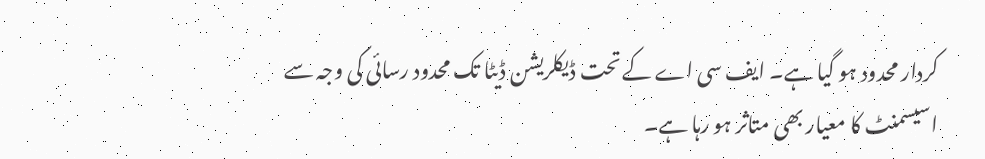کردار محدود ہو گیا ہے۔ ایف سی اے کے تحت ڈیکلریشن ڈیٹا تک محدود رسائی کی وجہ سے اسیسمنٹ کا معیار بھی متاثر ہو رہا ہے۔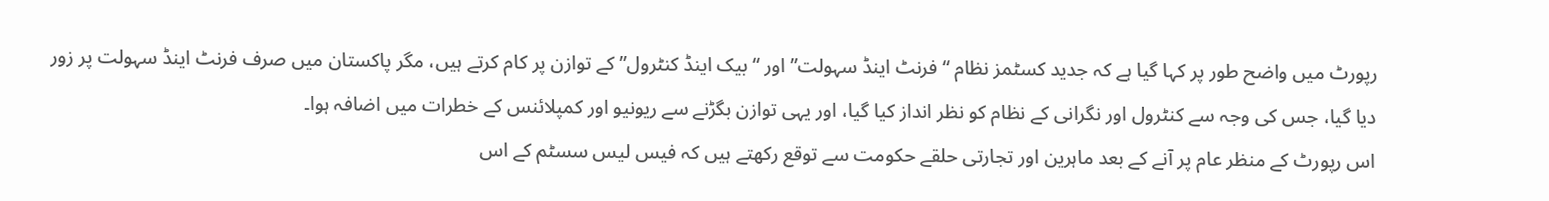رپورٹ میں واضح طور پر کہا گیا ہے کہ جدید کسٹمز نظام “فرنٹ اینڈ سہولت” اور “بیک اینڈ کنٹرول” کے توازن پر کام کرتے ہیں، مگر پاکستان میں صرف فرنٹ اینڈ سہولت پر زور دیا گیا، جس کی وجہ سے کنٹرول اور نگرانی کے نظام کو نظر انداز کیا گیا، اور یہی توازن بگڑنے سے ریونیو اور کمپلائنس کے خطرات میں اضافہ ہوا۔
اس رپورٹ کے منظر عام پر آنے کے بعد ماہرین اور تجارتی حلقے حکومت سے توقع رکھتے ہیں کہ فیس لیس سسٹم کے اس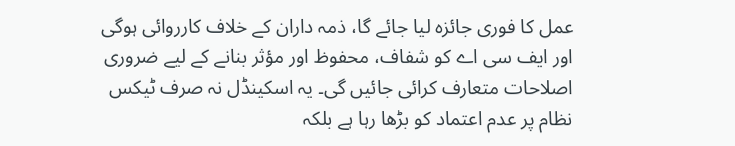عمل کا فوری جائزہ لیا جائے گا، ذمہ داران کے خلاف کارروائی ہوگی اور ایف سی اے کو شفاف، محفوظ اور مؤثر بنانے کے لیے ضروری اصلاحات متعارف کرائی جائیں گی۔ یہ اسکینڈل نہ صرف ٹیکس نظام پر عدم اعتماد کو بڑھا رہا ہے بلکہ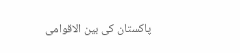پاکستان کی بین الاقوامی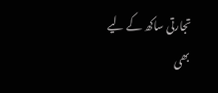تجارتی ساکھ کے لیے بھی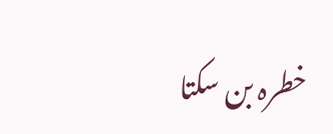خطرہ بن سکتا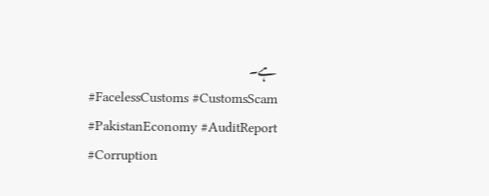ہے۔
#FacelessCustoms #CustomsScam #PakistanEconomy #AuditReport #Corruption